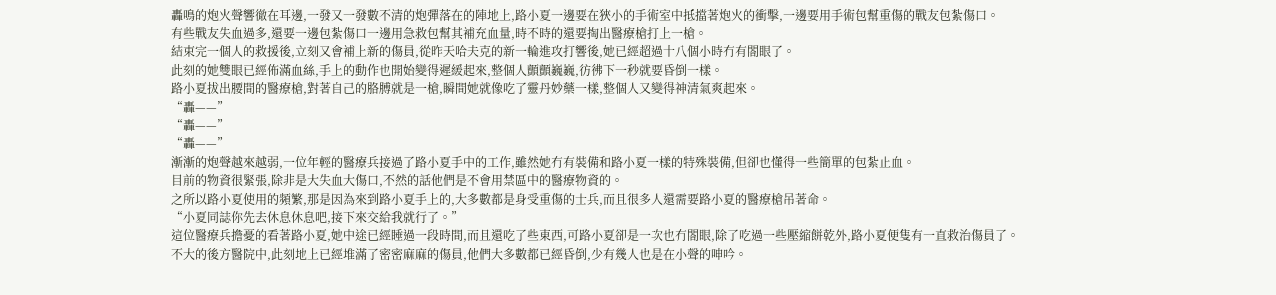轟鳴的炮火聲響徹在耳邊,一發又一發數不清的炮彈落在的陣地上,路小夏一邊要在狹小的手術室中抵擋著炮火的衝擊,一邊要用手術包幫重傷的戰友包紮傷口。
有些戰友失血過多,還要一邊包紮傷口一邊用急救包幫其補充血量,時不時的還要掏出醫療槍打上一槍。
結束完一個人的救援後,立刻又會補上新的傷員,從昨天哈夫克的新一輪進攻打響後,她已經超過十八個小時冇有閤眼了。
此刻的她雙眼已經佈滿血絲,手上的動作也開始變得遲緩起來,整個人顫顫巍巍,彷彿下一秒就要昏倒一樣。
路小夏拔出腰間的醫療槍,對著自己的胳膊就是一槍,瞬間她就像吃了靈丹妙藥一樣,整個人又變得神清氣爽起來。
“轟——”
“轟——”
“轟——”
漸漸的炮聲越來越弱,一位年輕的醫療兵接過了路小夏手中的工作,雖然她冇有裝備和路小夏一樣的特殊裝備,但卻也懂得一些簡單的包紮止血。
目前的物資很緊張,除非是大失血大傷口,不然的話他們是不會用禁區中的醫療物資的。
之所以路小夏使用的頻繁,那是因為來到路小夏手上的,大多數都是身受重傷的士兵,而且很多人還需要路小夏的醫療槍吊著命。
“小夏同誌你先去休息休息吧,接下來交給我就行了。”
這位醫療兵擔憂的看著路小夏,她中途已經睡過一段時間,而且還吃了些東西,可路小夏卻是一次也冇閤眼,除了吃過一些壓縮餅乾外,路小夏便隻有一直救治傷員了。
不大的後方醫院中,此刻地上已經堆滿了密密麻麻的傷員,他們大多數都已經昏倒,少有幾人也是在小聲的呻吟。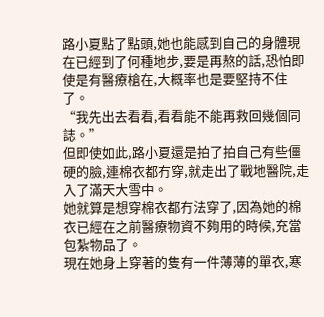路小夏點了點頭,她也能感到自己的身體現在已經到了何種地步,要是再熬的話,恐怕即使是有醫療槍在,大概率也是要堅持不住了。
“我先出去看看,看看能不能再救回幾個同誌。”
但即使如此,路小夏還是拍了拍自己有些僵硬的臉,連棉衣都冇穿,就走出了戰地醫院,走入了滿天大雪中。
她就算是想穿棉衣都冇法穿了,因為她的棉衣已經在之前醫療物資不夠用的時候,充當包紮物品了。
現在她身上穿著的隻有一件薄薄的單衣,寒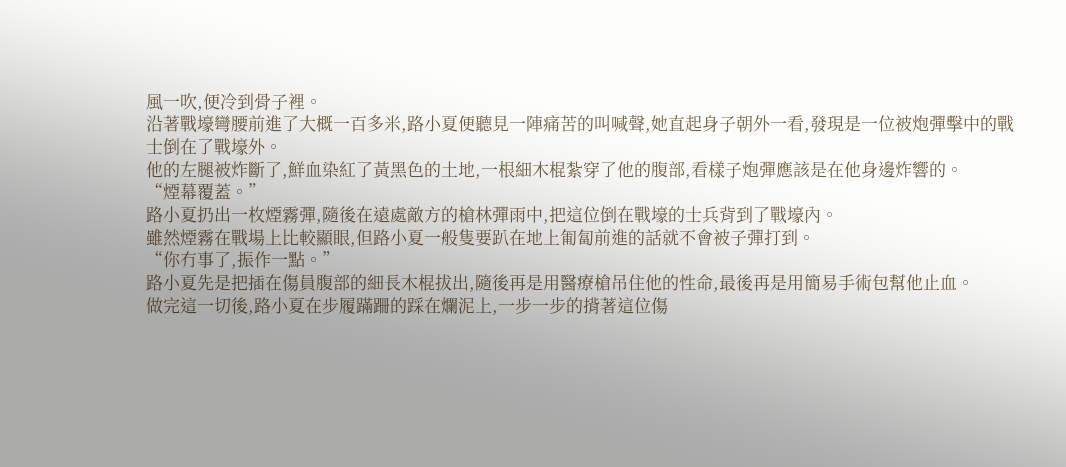風一吹,便冷到骨子裡。
沿著戰壕彎腰前進了大概一百多米,路小夏便聽見一陣痛苦的叫喊聲,她直起身子朝外一看,發現是一位被炮彈擊中的戰士倒在了戰壕外。
他的左腿被炸斷了,鮮血染紅了黃黑色的土地,一根細木棍紮穿了他的腹部,看樣子炮彈應該是在他身邊炸響的。
“煙幕覆蓋。”
路小夏扔出一枚煙霧彈,隨後在遠處敵方的槍林彈雨中,把這位倒在戰壕的士兵背到了戰壕內。
雖然煙霧在戰場上比較顯眼,但路小夏一般隻要趴在地上匍匐前進的話就不會被子彈打到。
“你冇事了,振作一點。”
路小夏先是把插在傷員腹部的細長木棍拔出,隨後再是用醫療槍吊住他的性命,最後再是用簡易手術包幫他止血。
做完這一切後,路小夏在步履蹣跚的踩在爛泥上,一步一步的揹著這位傷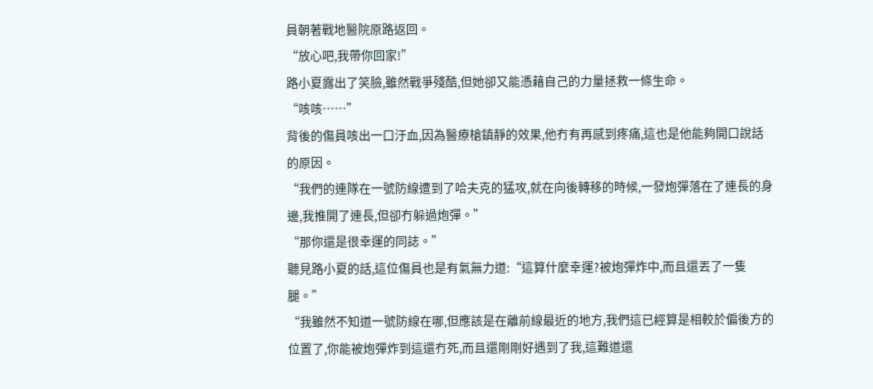員朝著戰地醫院原路返回。
“放心吧,我帶你回家!”
路小夏露出了笑臉,雖然戰爭殘酷,但她卻又能憑藉自己的力量拯救一條生命。
“咳咳……”
背後的傷員咳出一口汙血,因為醫療槍鎮靜的效果,他冇有再感到疼痛,這也是他能夠開口說話的原因。
“我們的連隊在一號防線遭到了哈夫克的猛攻,就在向後轉移的時候,一發炮彈落在了連長的身邊,我推開了連長,但卻冇躲過炮彈。”
“那你還是很幸運的同誌。”
聽見路小夏的話,這位傷員也是有氣無力道:“這算什麼幸運?被炮彈炸中,而且還丟了一隻腿。”
“我雖然不知道一號防線在哪,但應該是在離前線最近的地方,我們這已經算是相較於偏後方的位置了,你能被炮彈炸到這還冇死,而且還剛剛好遇到了我,這難道還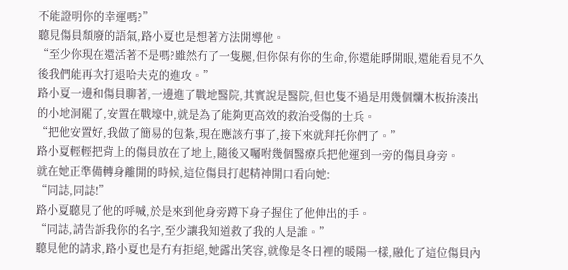不能證明你的幸運嗎?”
聽見傷員頹廢的語氣,路小夏也是想著方法開導他。
“至少你現在還活著不是嗎?雖然冇了一隻腿,但你保有你的生命,你還能睜開眼,還能看見不久後我們能再次打退哈夫克的進攻。”
路小夏一邊和傷員聊著,一邊進了戰地醫院,其實說是醫院,但也隻不過是用幾個爛木板拚湊出的小地洞罷了,安置在戰壕中,就是為了能夠更高效的救治受傷的士兵。
“把他安置好,我做了簡易的包紮,現在應該冇事了,接下來就拜托你們了。”
路小夏輕輕把背上的傷員放在了地上,隨後又囑咐幾個醫療兵把他運到一旁的傷員身旁。
就在她正準備轉身離開的時候,這位傷員打起精神開口看向她:
“同誌,同誌!”
路小夏聽見了他的呼喊,於是來到他身旁蹲下身子握住了他伸出的手。
“同誌,請告訴我你的名字,至少讓我知道救了我的人是誰。”
聽見他的請求,路小夏也是冇有拒絕,她露出笑容,就像是冬日裡的暖陽一樣,融化了這位傷員內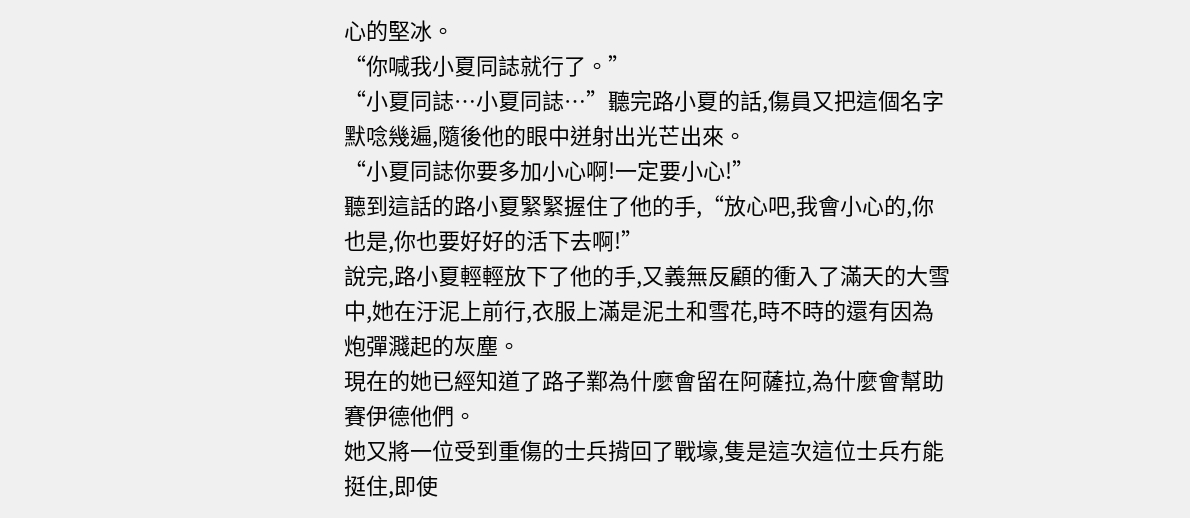心的堅冰。
“你喊我小夏同誌就行了。”
“小夏同誌…小夏同誌…”聽完路小夏的話,傷員又把這個名字默唸幾遍,隨後他的眼中迸射出光芒出來。
“小夏同誌你要多加小心啊!一定要小心!”
聽到這話的路小夏緊緊握住了他的手,“放心吧,我會小心的,你也是,你也要好好的活下去啊!”
說完,路小夏輕輕放下了他的手,又義無反顧的衝入了滿天的大雪中,她在汙泥上前行,衣服上滿是泥土和雪花,時不時的還有因為炮彈濺起的灰塵。
現在的她已經知道了路子鄴為什麼會留在阿薩拉,為什麼會幫助賽伊德他們。
她又將一位受到重傷的士兵揹回了戰壕,隻是這次這位士兵冇能挺住,即使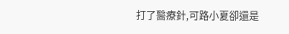打了醫療針,可路小夏卻還是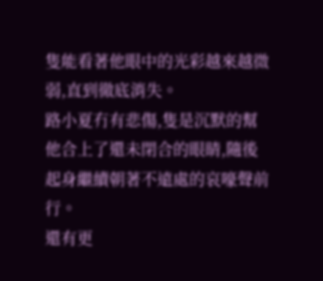隻能看著他眼中的光彩越來越微弱,直到徹底消失。
路小夏冇有悲傷,隻是沉默的幫他合上了還未閉合的眼睛,隨後起身繼續朝著不遠處的哀嚎聲前行。
還有更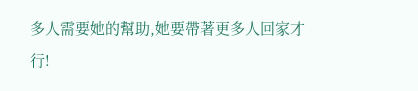多人需要她的幫助,她要帶著更多人回家才行!